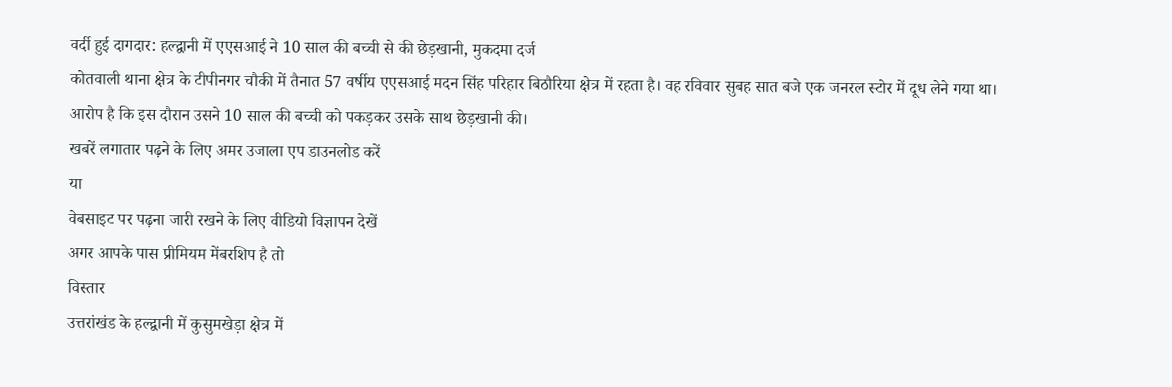वर्दी हुई दागदार: हल्द्वानी में एएसआई ने 10 साल की बच्ची से की छेड़खानी, मुकदमा दर्ज
कोतवाली थाना क्षेत्र के टीपीनगर चौकी में तैनात 57 वर्षीय एएसआई मदन सिंह परिहार बिठौरिया क्षेत्र में रहता है। वह रविवार सुबह सात बजे एक जनरल स्टोर में दूध लेने गया था। आरोप है कि इस दौरान उसने 10 साल की बच्ची को पकड़कर उसके साथ छेड़खानी की।
खबरें लगातार पढ़ने के लिए अमर उजाला एप डाउनलोड करें
या
वेबसाइट पर पढ़ना जारी रखने के लिए वीडियो विज्ञापन देखें
अगर आपके पास प्रीमियम मेंबरशिप है तो
विस्तार
उत्तरांखंड के हल्द्वानी में कुसुमखेड़ा क्षेत्र में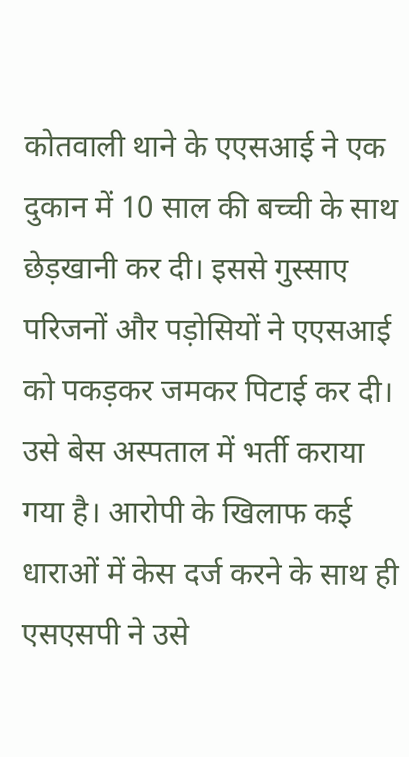कोतवाली थाने के एएसआई ने एक दुकान में 10 साल की बच्ची के साथ छेड़खानी कर दी। इससे गुस्साए परिजनों और पड़ोसियों ने एएसआई को पकड़कर जमकर पिटाई कर दी। उसे बेस अस्पताल में भर्ती कराया गया है। आरोपी के खिलाफ कई धाराओं में केस दर्ज करने के साथ ही एसएसपी ने उसे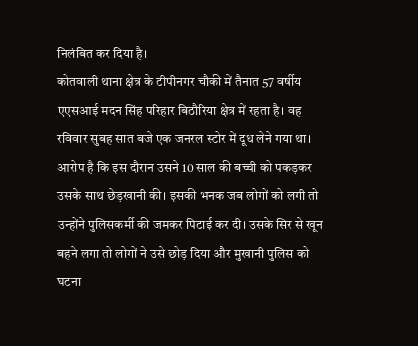निलंबित कर दिया है।
कोतवाली थाना क्षेत्र के टीपीनगर चौकी में तैनात 57 वर्षीय एएसआई मदन सिंह परिहार बिठौरिया क्षेत्र में रहता है। वह रविवार सुबह सात बजे एक जनरल स्टोर में दूध लेने गया था। आरोप है कि इस दौरान उसने 10 साल की बच्ची को पकड़कर उसके साथ छेड़खानी की। इसकी भनक जब लोगों को लगी तो उन्होंने पुलिसकर्मी की जमकर पिटाई कर दी। उसके सिर से खून बहने लगा तो लोगों ने उसे छोड़ दिया और मुखानी पुलिस को घटना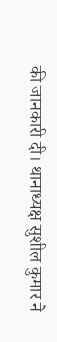की जानकारी दी। थानाध्यक्ष सुशील कुमार ने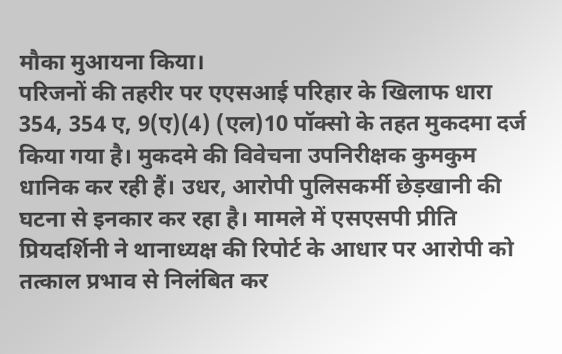मौका मुआयना किया।
परिजनों की तहरीर पर एएसआई परिहार के खिलाफ धारा 354, 354 ए, 9(ए)(4) (एल)10 पॉक्सो के तहत मुकदमा दर्ज किया गया है। मुकदमे की विवेचना उपनिरीक्षक कुमकुम धानिक कर रही हैं। उधर, आरोपी पुलिसकर्मी छेड़खानी की घटना से इनकार कर रहा है। मामले में एसएसपी प्रीति प्रियदर्शिनी ने थानाध्यक्ष की रिपोर्ट के आधार पर आरोपी को तत्काल प्रभाव से निलंबित कर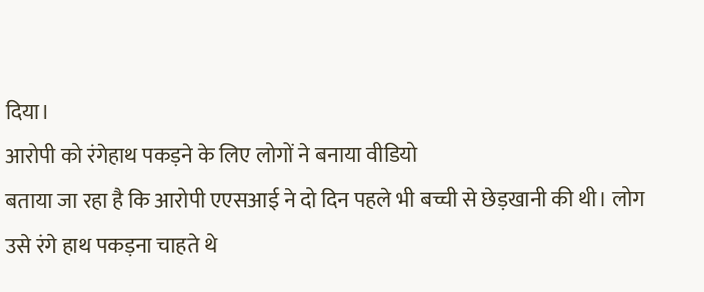दिया।
आरोपी को रंगेहाथ पकड़ने के लिए लोगों ने बनाया वीडियो
बताया जा रहा है कि आरोपी एएसआई ने दो दिन पहले भी बच्ची से छेड़खानी की थी। लोग उसे रंगे हाथ पकड़ना चाहते थे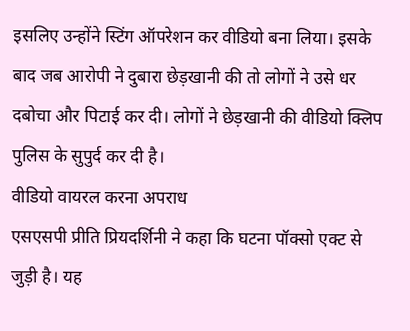इसलिए उन्होंने स्टिंग ऑपरेशन कर वीडियो बना लिया। इसके बाद जब आरोपी ने दुबारा छेड़खानी की तो लोगों ने उसे धर दबोचा और पिटाई कर दी। लोगों ने छेड़खानी की वीडियो क्लिप पुलिस के सुपुर्द कर दी है।
वीडियो वायरल करना अपराध
एसएसपी प्रीति प्रियदर्शिनी ने कहा कि घटना पॉक्सो एक्ट से जुड़ी है। यह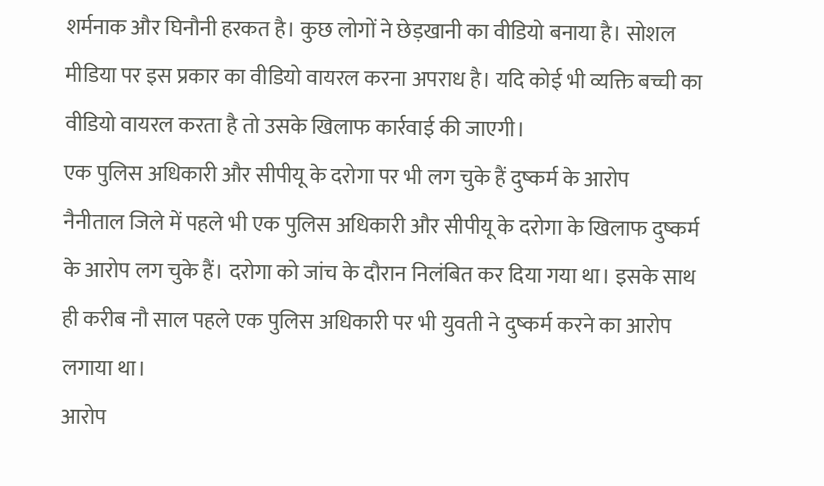शर्मनाक और घिनौनी हरकत है। कुछ लोगों ने छेड़खानी का वीडियो बनाया है। सोशल मीडिया पर इस प्रकार का वीडियो वायरल करना अपराध है। यदि कोई भी व्यक्ति बच्ची का वीडियो वायरल करता है तो उसके खिलाफ कार्रवाई की जाएगी।
एक पुलिस अधिकारी और सीपीयू के दरोगा पर भी लग चुके हैं दुष्कर्म के आरोप
नैनीताल जिले में पहले भी एक पुलिस अधिकारी और सीपीयू के दरोगा के खिलाफ दुष्कर्म के आरोप लग चुके हैं। दरोगा को जांच के दौरान निलंबित कर दिया गया था। इसके साथ ही करीब नौ साल पहले एक पुलिस अधिकारी पर भी युवती ने दुष्कर्म करने का आरोप लगाया था।
आरोप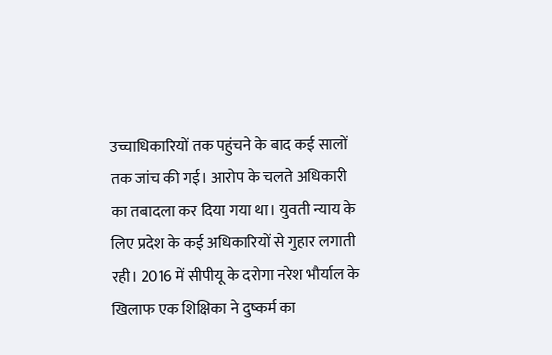उच्चाधिकारियों तक पहुंचने के बाद कई सालों तक जांच की गई। आरोप के चलते अधिकारी का तबादला कर दिया गया था। युवती न्याय के लिए प्रदेश के कई अधिकारियों से गुहार लगाती रही। 2016 में सीपीयू के दरोगा नरेश भौर्याल के खिलाफ एक शिक्षिका ने दुष्कर्म का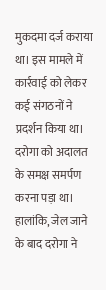मुकदमा दर्ज कराया था। इस मामले में कार्रवाई को लेकर कई संगठनों ने प्रदर्शन किया था। दरोगा को अदालत के समक्ष समर्पण करना पड़ा था। हालांकि, जेल जाने के बाद दरोगा ने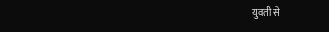युवती से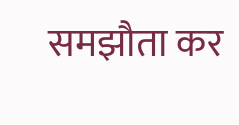समझौता कर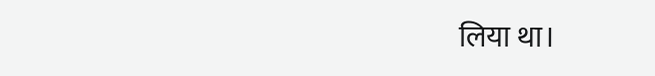लिया था।